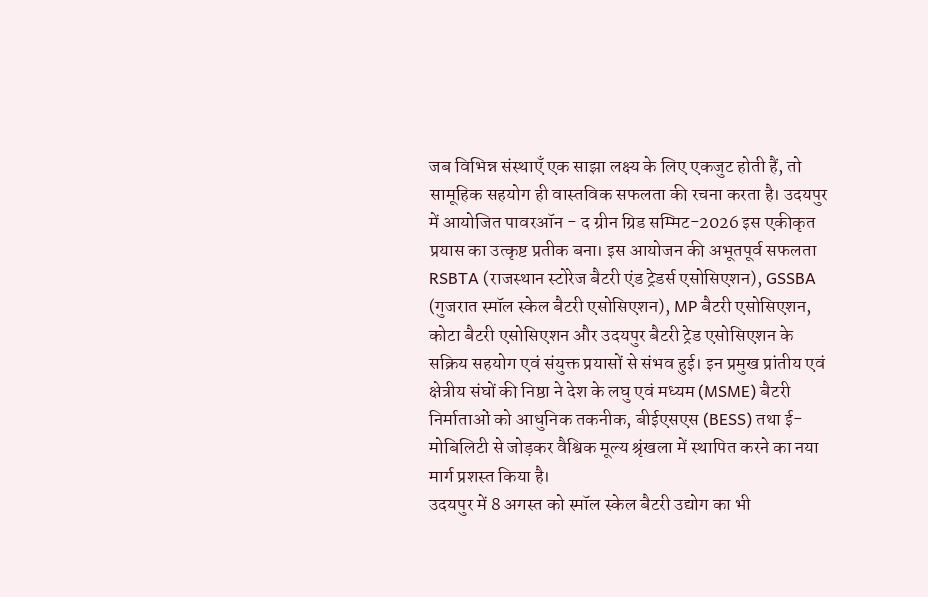जब विभिन्न संस्थाएँ एक साझा लक्ष्य के लिए एकजुट होती हैं, तो सामूहिक सहयोग ही वास्तविक सफलता की रचना करता है। उदयपुर में आयोजित पावरऑन - द ग्रीन ग्रिड सम्मिट-2026 इस एकीकृत प्रयास का उत्कृष्ट प्रतीक बना। इस आयोजन की अभूतपूर्व सफलता RSBTA (राजस्थान स्टोरेज बैटरी एंड ट्रेडर्स एसोसिएशन), GSSBA (गुजरात स्मॉल स्केल बैटरी एसोसिएशन), MP बैटरी एसोसिएशन, कोटा बैटरी एसोसिएशन और उदयपुर बैटरी ट्रेड एसोसिएशन के सक्रिय सहयोग एवं संयुक्त प्रयासों से संभव हुई। इन प्रमुख प्रांतीय एवं क्षेत्रीय संघों की निष्ठा ने देश के लघु एवं मध्यम (MSME) बैटरी निर्माताओं को आधुनिक तकनीक, बीईएसएस (BESS) तथा ई-मोबिलिटी से जोड़कर वैश्विक मूल्य श्रृंखला में स्थापित करने का नया मार्ग प्रशस्त किया है।
उदयपुर में 8 अगस्त को स्मॉल स्केल बैटरी उद्योग का भी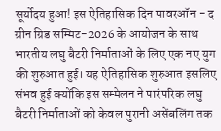सूर्योदय हुआ! इस ऐतिहासिक दिन पावरऑन - द ग्रीन ग्रिड सम्मिट-2026 के आयोजन के साथ भारतीय लघु बैटरी निर्माताओं के लिए एक नए युग की शुरुआत हुई। यह ऐतिहासिक शुरुआत इसलिए संभव हुई क्योंकि इस सम्मेलन ने पारंपरिक लघु बैटरी निर्माताओं को केवल पुरानी असेंबलिंग तक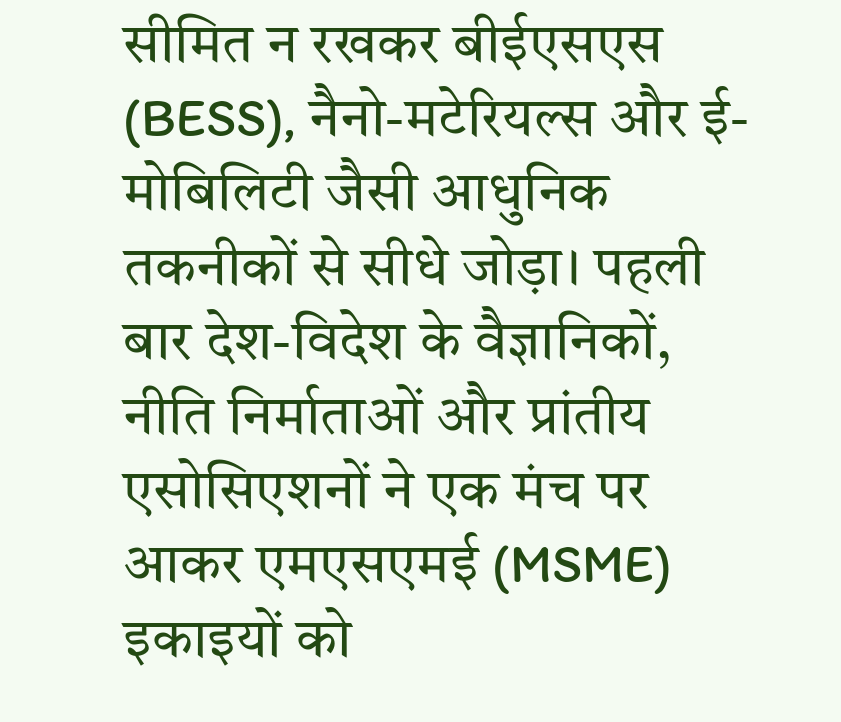सीमित न रखकर बीईएसएस (BESS), नैनो-मटेरियल्स और ई-मोबिलिटी जैसी आधुनिक तकनीकों से सीधे जोड़ा। पहली बार देश-विदेश के वैज्ञानिकों, नीति निर्माताओं और प्रांतीय एसोसिएशनों ने एक मंच पर आकर एमएसएमई (MSME) इकाइयों को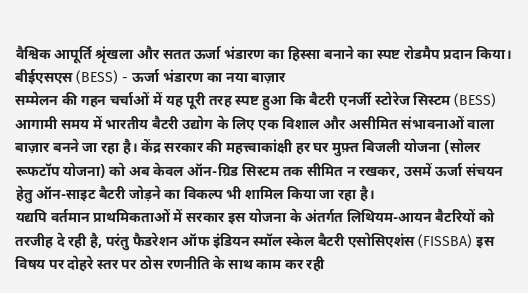वैश्विक आपूर्ति श्रृंखला और सतत ऊर्जा भंडारण का हिस्सा बनाने का स्पष्ट रोडमैप प्रदान किया।
बीईएसएस (BESS) - ऊर्जा भंडारण का नया बाज़ार
सम्मेलन की गहन चर्चाओं में यह पूरी तरह स्पष्ट हुआ कि बैटरी एनर्जी स्टोरेज सिस्टम (BESS) आगामी समय में भारतीय बैटरी उद्योग के लिए एक विशाल और असीमित संभावनाओं वाला बाज़ार बनने जा रहा है। केंद्र सरकार की महत्त्वाकांक्षी हर घर मुफ़्त बिजली योजना (सोलर रूफटॉप योजना) को अब केवल ऑन-ग्रिड सिस्टम तक सीमित न रखकर, उसमें ऊर्जा संचयन हेतु ऑन-साइट बैटरी जोड़ने का विकल्प भी शामिल किया जा रहा है।
यद्यपि वर्तमान प्राथमिकताओं में सरकार इस योजना के अंतर्गत लिथियम-आयन बैटरियों को तरजीह दे रही है, परंतु फैडरेशन ऑफ इंडियन स्मॉल स्केल बैटरी एसोसिएशंस (FISSBA) इस विषय पर दोहरे स्तर पर ठोस रणनीति के साथ काम कर रही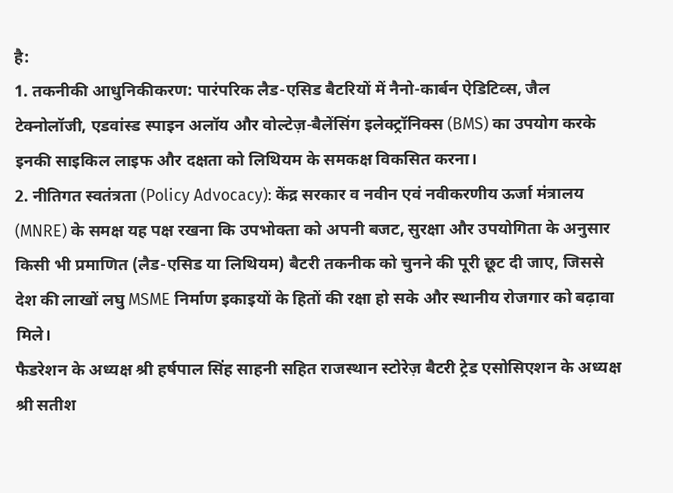है:
1. तकनीकी आधुनिकीकरण: पारंपरिक लैड-एसिड बैटरियों में नैनो-कार्बन ऐडिटिव्स, जैल टेक्नोलॉजी, एडवांस्ड स्पाइन अलॉय और वोल्टेज़-बैलेंसिंग इलेक्ट्रॉनिक्स (BMS) का उपयोग करके इनकी साइकिल लाइफ और दक्षता को लिथियम के समकक्ष विकसित करना।
2. नीतिगत स्वतंत्रता (Policy Advocacy): केंद्र सरकार व नवीन एवं नवीकरणीय ऊर्जा मंत्रालय (MNRE) के समक्ष यह पक्ष रखना कि उपभोक्ता को अपनी बजट, सुरक्षा और उपयोगिता के अनुसार किसी भी प्रमाणित (लैड-एसिड या लिथियम) बैटरी तकनीक को चुनने की पूरी छूट दी जाए, जिससे देश की लाखों लघु MSME निर्माण इकाइयों के हितों की रक्षा हो सके और स्थानीय रोजगार को बढ़ावा मिले।
फैडरेशन के अध्यक्ष श्री हर्षपाल सिंह साहनी सहित राजस्थान स्टोरेज़ बैटरी ट्रेड एसोसिएशन के अध्यक्ष श्री सतीश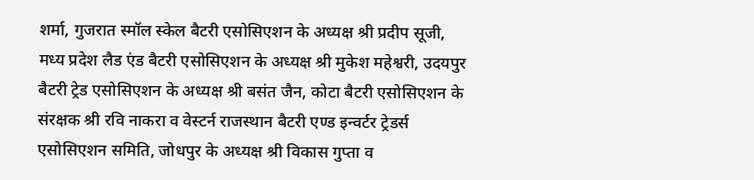शर्मा, गुजरात स्मॉल स्केल बैटरी एसोसिएशन के अध्यक्ष श्री प्रदीप सूजी, मध्य प्रदेश लैड एंड बैटरी एसोसिएशन के अध्यक्ष श्री मुकेश महेश्वरी, उदयपुर बैटरी ट्रेड एसोसिएशन के अध्यक्ष श्री बसंत जैन, कोटा बैटरी एसोसिएशन के संरक्षक श्री रवि नाकरा व वेस्टर्न राजस्थान बैटरी एण्ड इन्वर्टर ट्रेडर्स एसोसिएशन समिति, जोधपुर के अध्यक्ष श्री विकास गुप्ता व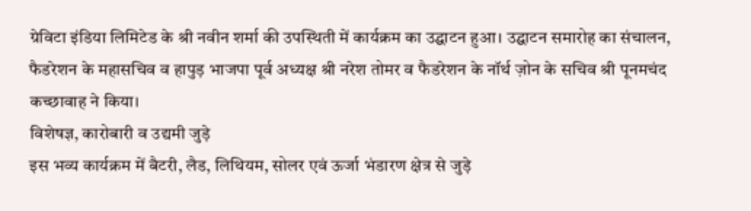ग्रेविटा इंडिया लिमिटेड के श्री नवीन शर्मा की उपस्थिती में कार्यक्रम का उद्घाटन हुआ। उद्घाटन समारोह का संचालन, फैडरेशन के महासचिव व हापुड़ भाजपा पूर्व अध्यक्ष श्री नरेश तोमर व फैडरेशन के नॉर्थ ज़ोन के सचिव श्री पूनमचंद कच्छावाह ने किया।
विशेषज्ञ, कारोबारी व उद्यमी जुड़े
इस भव्य कार्यक्रम में बैटरी, लैड, लिथियम, सोलर एवं ऊर्जा भंडारण क्षेत्र से जुड़े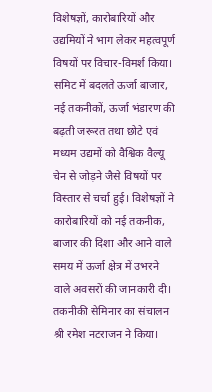विशेषज्ञों, कारोबारियों और उद्यमियों ने भाग लेकर महत्वपूर्ण विषयों पर विचार-विमर्श किया।
समिट में बदलते ऊर्जा बाजार, नई तकनीकों, ऊर्जा भंडारण की बढ़ती जरूरत तथा छोटे एवं मध्यम उद्यमों को वैश्विक वैल्यू चेन से जोड़ने जैसे विषयों पर विस्तार से चर्चा हुई। विशेषज्ञों ने कारोबारियों को नई तकनीक, बाजार की दिशा और आने वाले समय में ऊर्जा क्षेत्र में उभरने वाले अवसरों की जानकारी दी।
तकनीकी सेमिनार का संचालन श्री रमेश नटराजन ने किया।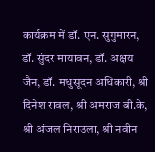कार्यक्रम में डॉ. एन. सुगुमारन, डॉ. सुंदर मायावन, डॉ. अक्षय जैन, डॉ. मधुसूदन अधिकारी, श्री दिनेश रावल, श्री अमराज बी.के, श्री अंजल निराउला, श्री नवीन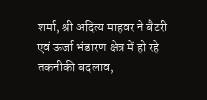शर्मा, श्री अदित्य माहवर ने बैटरी एवं ऊर्जा भंडारण क्षेत्र में हो रहे तकनीकी बदलाव,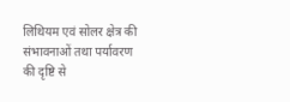लिथियम एवं सोलर क्षेत्र की संभावनाओं तथा पर्यावरण की दृष्टि से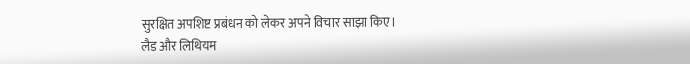सुरक्षित अपशिष्ट प्रबंधन को लेकर अपने विचार साझा किए।
लैड और लिथियम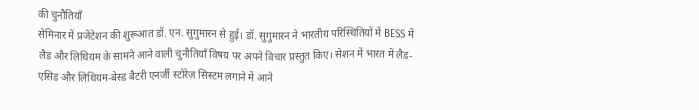की चुनौतियाँ
सेमिनार में प्रजेंटेशन की शुरूआत डॉ. एन. सुगुमारन से हुई। डॉ. सुगुमारन ने भारतीय परिस्थितियों में BESS में लैड और लिथियम के सामने आने वाली चुनौतियाँ विषय पर अपने विचार प्रस्तुत किए। सेशन में भारत में लैड-एसिड और लिथियम-बेस्ड बैटरी एनर्जी स्टोरेज़ सिस्टम लगाने में आने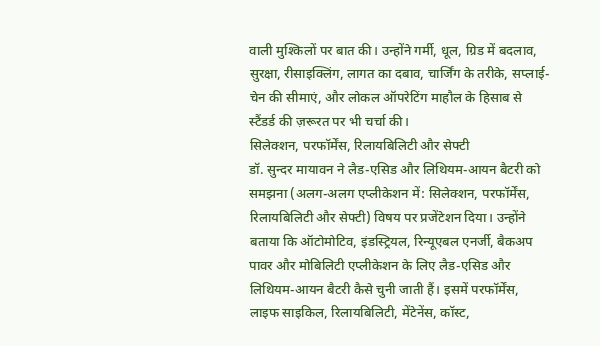वाली मुश्किलों पर बात की। उन्होंने गर्मी, धूल, ग्रिड में बदलाव, सुरक्षा, रीसाइक्लिंग, लागत का दबाव, चार्जिंग के तरीके, सप्लाई-चेन की सीमाएं, और लोकल ऑपरेटिंग माहौल के हिसाब से स्टैंडर्ड की ज़रूरत पर भी चर्चा की।
सिलेक्शन, परफॉर्मेंस, रिलायबिलिटी और सेफ्टी
डॉ. सुन्दर मायावन ने लैड-एसिड और लिथियम-आयन बैटरी को समझना (अलग-अलग एप्लीकेशन में: सिलेक्शन, परफॉर्मेंस, रिलायबिलिटी और सेफ्टी) विषय पर प्रजेंटेशन दिया। उन्होंने बताया कि ऑटोमोटिव, इंडस्ट्रियल, रिन्यूएबल एनर्जी, बैकअप पावर और मोबिलिटी एप्लीकेशन के लिए लैड-एसिड और लिथियम-आयन बैटरी कैसे चुनी जाती हैं। इसमें परफॉर्मेंस, लाइफ साइकिल, रिलायबिलिटी, मेंटेनेंस, कॉस्ट,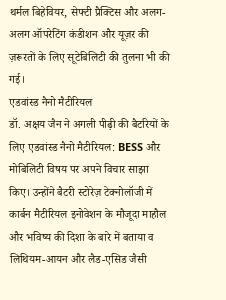थर्मल बिहेवियर, सेफ्टी प्रैक्टिस और अलग-अलग ऑपरेटिंग कंडीशन और यूज़र की ज़रूरतों के लिए सूटेबिलिटी की तुलना भी की गई।
एडवांस्ड नैनो मैटीरियल
डॉ. अक्षय जैन ने अगली पीढ़ी की बैटरियों के लिए एडवांस्ड नैनो मैटीरियल: BESS और मोबिलिटी विषय पर अपने विचार साझा किए। उन्होंने बैटरी स्टोरेज़ टेक्नोलॉजी में कार्बन मैटीरियल इनोवेशन के मौजूदा माहौल और भविष्य की दिशा के बारे में बताया व लिथियम-आयन और लैड-एसिड जैसी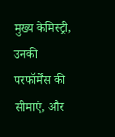मुख्य केमिस्ट्री, उनकी परफॉर्मेंस की सीमाएं, और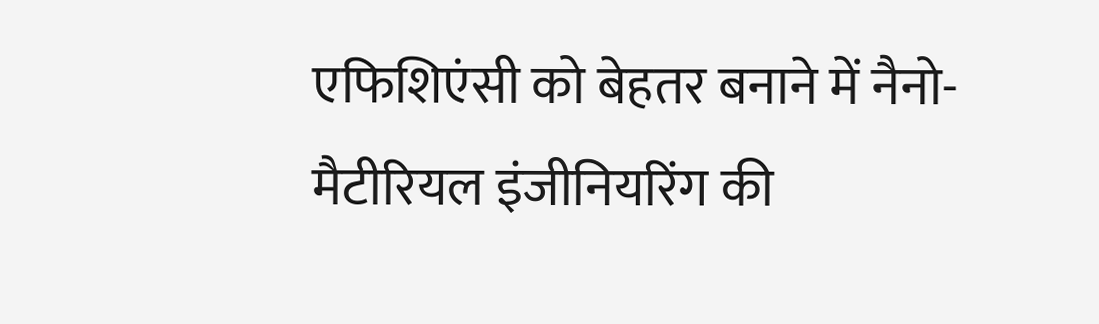एफिशिएंसी को बेहतर बनाने में नैनो-मैटीरियल इंजीनियरिंग की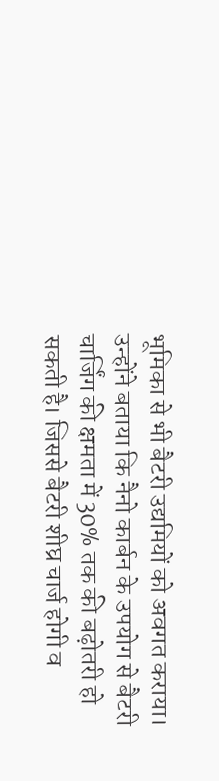भूमिका से भी बैटरी उद्यमियों को अवगत कराया। उन्होंने बताया कि नैनो कार्बन के उपयोग से बैटरी चार्जिंग की क्षमता में 30% तक की बढ़ोतरी हो सकती है। जिससे बैटरी शीघ्र चार्ज होगी व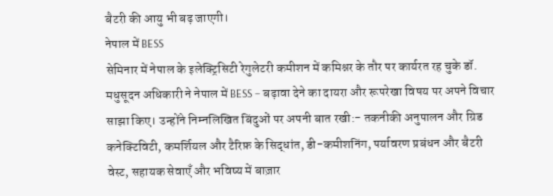बैटरी की आयु भी बढ़ जाएगी।
नेपाल में BESS
सेमिनार में नेपाल के इलेक्ट्रिसिटी रेगुलेटरी कमीशन में कमिश्नर के तौर पर कार्यरत रह चुके डॉ. मधुसूदन अधिकारी ने नेपाल में BESS – बढ़ावा देने का दायरा और रूपरेखा विषय पर अपने विचार साझा किए। उन्होंने निम्नलिखित बिंदुओं पर अपनी बात रखी:- तकनीकी अनुपालन और ग्रिड कनेक्टिविटी, कमर्शियल और टैरिफ़ के सिद्धांत, डी-कमीशनिंग, पर्यावरण प्रबंधन और बैटरी वेस्ट, सहायक सेवाएँ और भविष्य में बाज़ार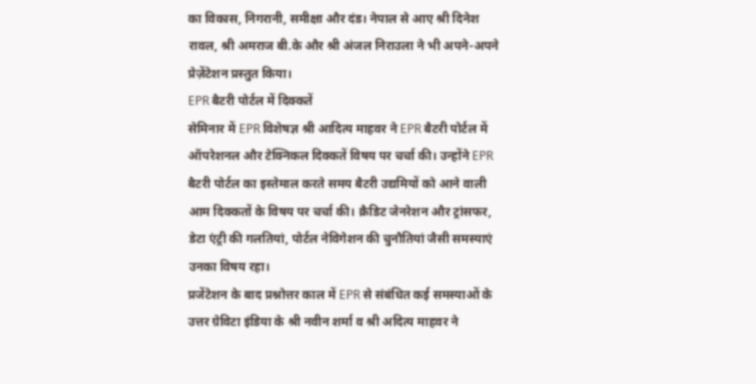का विकास, निगरानी, समीक्षा और दंड। नेपाल से आए श्री दिनेश रावल, श्री अमराज बी.के और श्री अंजल निराउला ने भी अपने-अपने प्रेज़ेंटेशन प्रस्तुत किया।
EPR बैटरी पोर्टल में दिक्कतें
सेमिनार में EPR विशेषज्ञ श्री आदित्य माहवर ने EPR बैटरी पोर्टल में ऑपरेशनल और टेक्निकल दिक्कतें विषय पर चर्चा की। उन्होंने EPR बैटरी पोर्टल का इस्तेमाल करते समय बैटरी उद्यमियों को आने वाली आम दिक्कतों के विषय पर चर्चा की। क्रैडिट जेनरेशन और ट्रांसफर, डेटा एंट्री की गलतियां, पोर्टल नेविगेशन की चुनौतियां जैसी समस्याएं उनका विषय रहा।
प्रजेंटेशन के बाद प्रश्नोत्तर काल में EPR से संबंधित कई समस्याओं के उत्तर ग्रेविटा इंडिया के श्री नवीन शर्मा व श्री अदित्य माहवर ने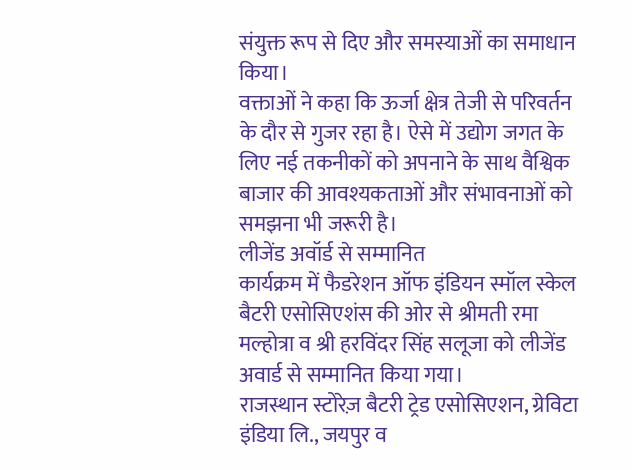संयुक्त रूप से दिए और समस्याओं का समाधान किया।
वक्ताओं ने कहा कि ऊर्जा क्षेत्र तेजी से परिवर्तन के दौर से गुजर रहा है। ऐसे में उद्योग जगत के लिए नई तकनीकों को अपनाने के साथ वैश्विक बाजार की आवश्यकताओं और संभावनाओं को समझना भी जरूरी है।
लीजेंड अवॉर्ड से सम्मानित
कार्यक्रम में फैडरेशन ऑफ इंडियन स्मॉल स्केल बैटरी एसोसिएशंस की ओर से श्रीमती रमा मल्होत्रा व श्री हरविंदर सिंह सलूजा को लीजेंड अवार्ड से सम्मानित किया गया।
राजस्थान स्टोरेज़ बैटरी ट्रेड एसोसिएशन, ग्रेविटा इंडिया लि., जयपुर व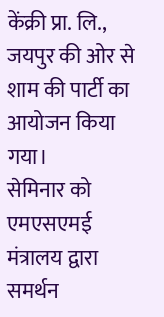केंक्री प्रा. लि., जयपुर की ओर से शाम की पार्टी का आयोजन किया गया।
सेमिनार को एमएसएमई मंत्रालय द्वारा समर्थन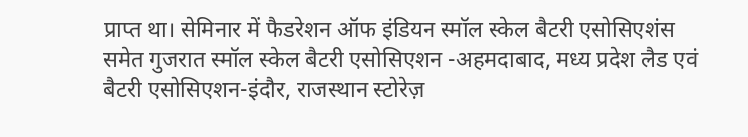प्राप्त था। सेमिनार में फैडरेशन ऑफ इंडियन स्मॉल स्केल बैटरी एसोसिएशंस समेत गुजरात स्मॉल स्केल बैटरी एसोसिएशन -अहमदाबाद, मध्य प्रदेश लैड एवं बैटरी एसोसिएशन-इंदौर, राजस्थान स्टोरेज़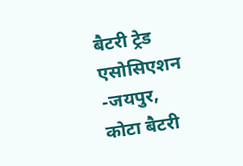बैटरी ट्रेड एसोसिएशन -जयपुर, कोटा बैटरी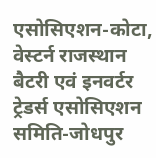एसोसिएशन-कोटा, वेस्टर्न राजस्थान बैटरी एवं इनवर्टर ट्रेडर्स एसोसिएशन समिति-जोधपुर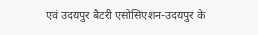एवं उदयपुर बैटरी एसोसिएशन-उदयपुर के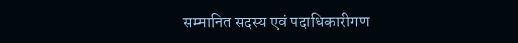सम्मानित सदस्य एवं पदाधिकारीगण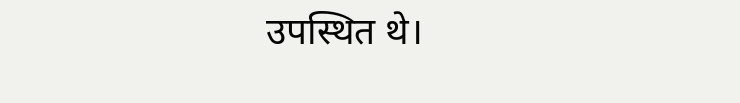उपस्थित थे।